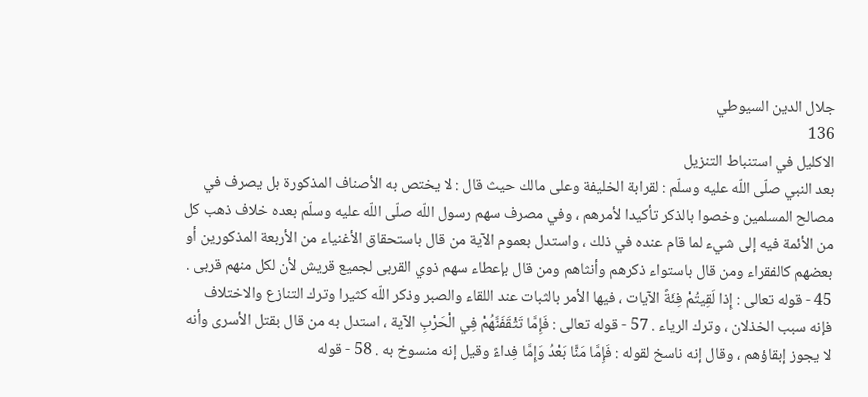جلال الدين السيوطي
136
الاكليل في استنباط التنزيل
بعد النبي صلّى اللّه عليه وسلّم : لقرابة الخليفة وعلى مالك حيث قال : لا يختص به الأصناف المذكورة بل يصرف في مصالح المسلمين وخصوا بالذكر تأكيدا لأمرهم ، وفي مصرف سهم رسول اللّه صلّى اللّه عليه وسلّم بعده خلاف ذهب كل من الأئمة فيه إلى شيء لما قام عنده في ذلك ، واستدل بعموم الآية من قال باستحقاق الأغنياء من الأربعة المذكورين أو بعضهم كالفقراء ومن قال باستواء ذكرهم وأنثاهم ومن قال بإعطاء سهم ذوي القربى لجميع قريش لأن لكل منهم قربى . 45 - قوله تعالى : إِذا لَقِيتُمْ فِئَةً الآيات ، فيها الأمر بالثبات عند اللقاء والصبر وذكر اللّه كثيرا وترك التنازع والاختلاف فإنه سبب الخذلان ، وترك الرياء . 57 - قوله تعالى : فَإِمَّا تَثْقَفَنَّهُمْ فِي الْحَرْبِ الآية ، استدل به من قال بقتل الأسرى وأنه لا يجوز إبقاؤهم ، وقال إنه ناسخ لقوله : فَإِمَّا مَنًّا بَعْدُ وَإِمَّا فِداءً وقيل إنه منسوخ به . 58 - قوله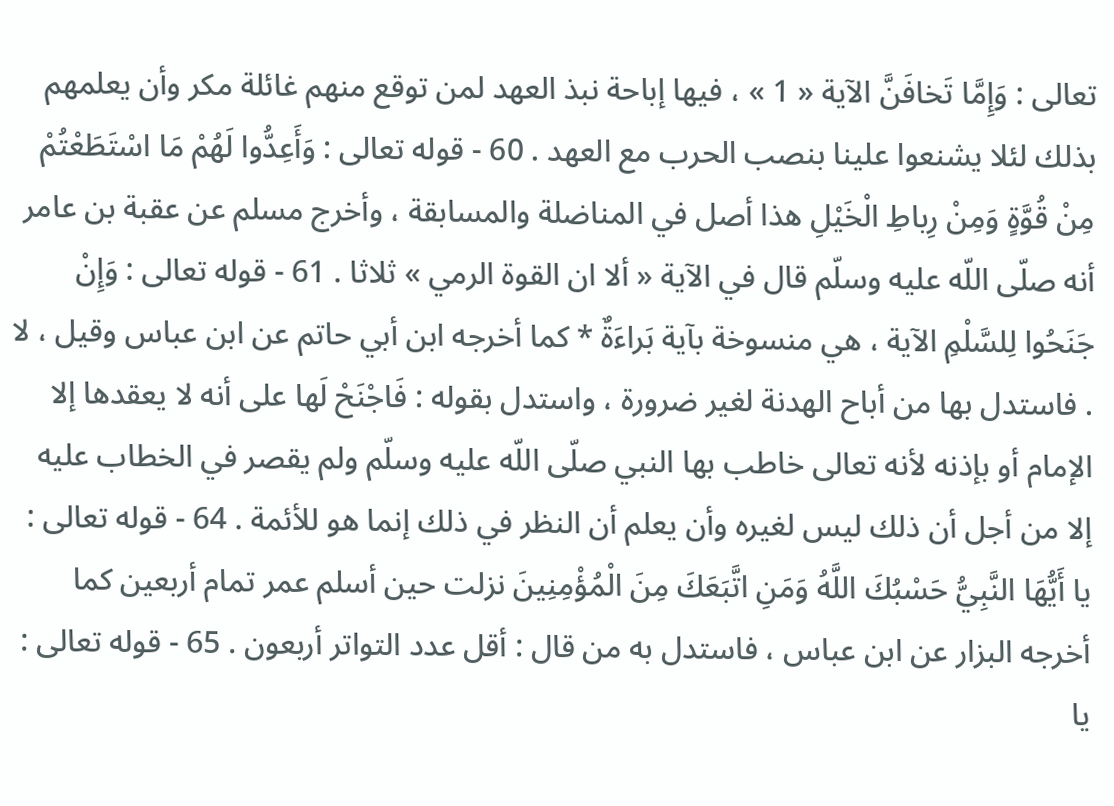تعالى : وَإِمَّا تَخافَنَّ الآية « 1 » ، فيها إباحة نبذ العهد لمن توقع منهم غائلة مكر وأن يعلمهم بذلك لئلا يشنعوا علينا بنصب الحرب مع العهد . 60 - قوله تعالى : وَأَعِدُّوا لَهُمْ مَا اسْتَطَعْتُمْ مِنْ قُوَّةٍ وَمِنْ رِباطِ الْخَيْلِ هذا أصل في المناضلة والمسابقة ، وأخرج مسلم عن عقبة بن عامر أنه صلّى اللّه عليه وسلّم قال في الآية « ألا ان القوة الرمي » ثلاثا . 61 - قوله تعالى : وَإِنْ جَنَحُوا لِلسَّلْمِ الآية ، هي منسوخة بآية بَراءَةٌ * كما أخرجه ابن أبي حاتم عن ابن عباس وقيل ، لا . فاستدل بها من أباح الهدنة لغير ضرورة ، واستدل بقوله : فَاجْنَحْ لَها على أنه لا يعقدها إلا الإمام أو بإذنه لأنه تعالى خاطب بها النبي صلّى اللّه عليه وسلّم ولم يقصر في الخطاب عليه إلا من أجل أن ذلك ليس لغيره وأن يعلم أن النظر في ذلك إنما هو للأئمة . 64 - قوله تعالى : يا أَيُّهَا النَّبِيُّ حَسْبُكَ اللَّهُ وَمَنِ اتَّبَعَكَ مِنَ الْمُؤْمِنِينَ نزلت حين أسلم عمر تمام أربعين كما أخرجه البزار عن ابن عباس ، فاستدل به من قال : أقل عدد التواتر أربعون . 65 - قوله تعالى : يا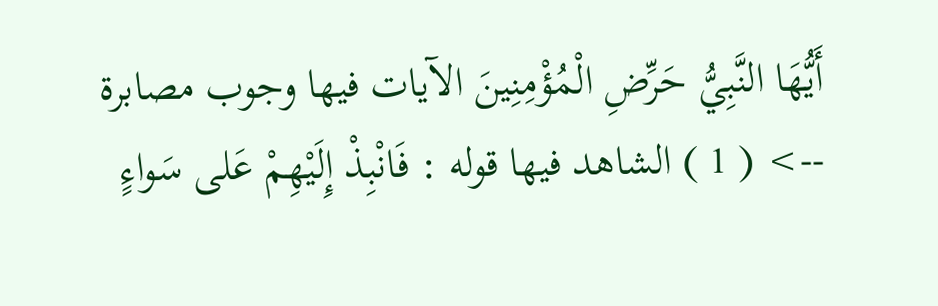أَيُّهَا النَّبِيُّ حَرِّضِ الْمُؤْمِنِينَ الآيات فيها وجوب مصابرة
--> ( 1 ) الشاهد فيها قوله : فَانْبِذْ إِلَيْهِمْ عَلى سَواءٍ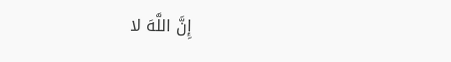إِنَّ اللَّهَ لا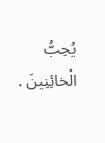يُحِبُّ الْخائِنِينَ .